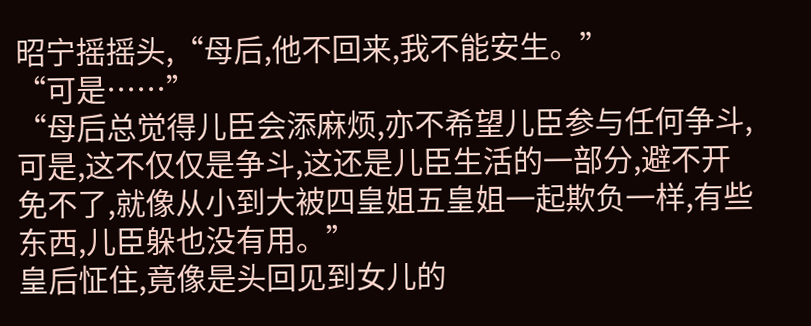昭宁摇摇头,“母后,他不回来,我不能安生。”
“可是……”
“母后总觉得儿臣会添麻烦,亦不希望儿臣参与任何争斗,可是,这不仅仅是争斗,这还是儿臣生活的一部分,避不开免不了,就像从小到大被四皇姐五皇姐一起欺负一样,有些东西,儿臣躲也没有用。”
皇后怔住,竟像是头回见到女儿的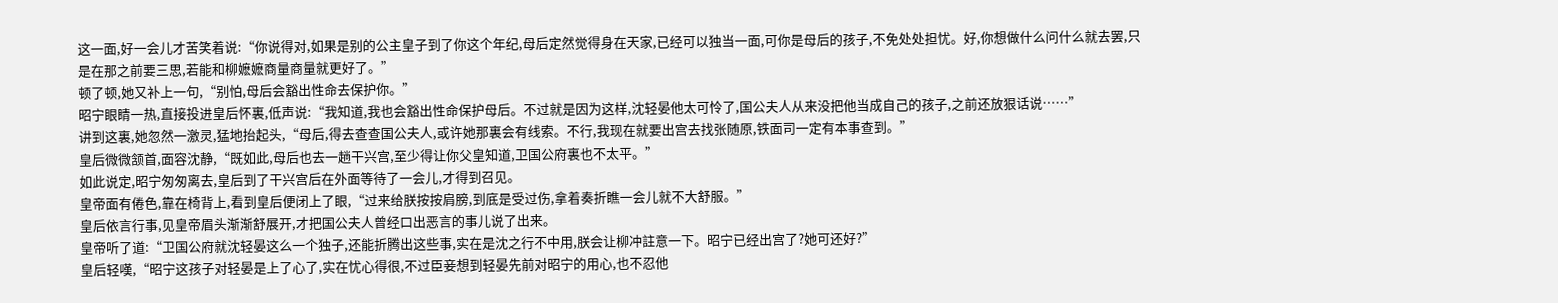这一面,好一会儿才苦笑着说:“你说得对,如果是别的公主皇子到了你这个年纪,母后定然觉得身在天家,已经可以独当一面,可你是母后的孩子,不免处处担忧。好,你想做什么问什么就去罢,只是在那之前要三思,若能和柳嬷嬷商量商量就更好了。”
顿了顿,她又补上一句,“别怕,母后会豁出性命去保护你。”
昭宁眼睛一热,直接投进皇后怀裏,低声说:“我知道,我也会豁出性命保护母后。不过就是因为这样,沈轻晏他太可怜了,国公夫人从来没把他当成自己的孩子,之前还放狠话说……”
讲到这裏,她忽然一激灵,猛地抬起头,“母后,得去查查国公夫人,或许她那裏会有线索。不行,我现在就要出宫去找张随原,铁面司一定有本事查到。”
皇后微微颔首,面容沈静,“既如此,母后也去一趟干兴宫,至少得让你父皇知道,卫国公府裏也不太平。”
如此说定,昭宁匆匆离去,皇后到了干兴宫后在外面等待了一会儿,才得到召见。
皇帝面有倦色,靠在椅背上,看到皇后便闭上了眼,“过来给朕按按肩膀,到底是受过伤,拿着奏折瞧一会儿就不大舒服。”
皇后依言行事,见皇帝眉头渐渐舒展开,才把国公夫人曾经口出恶言的事儿说了出来。
皇帝听了道:“卫国公府就沈轻晏这么一个独子,还能折腾出这些事,实在是沈之行不中用,朕会让柳冲註意一下。昭宁已经出宫了?她可还好?”
皇后轻嘆,“昭宁这孩子对轻晏是上了心了,实在忧心得很,不过臣妾想到轻晏先前对昭宁的用心,也不忍他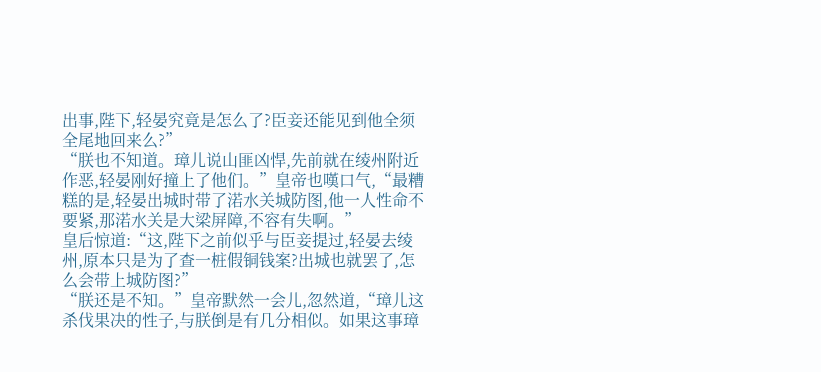出事,陛下,轻晏究竟是怎么了?臣妾还能见到他全须全尾地回来么?”
“朕也不知道。璋儿说山匪凶悍,先前就在绫州附近作恶,轻晏刚好撞上了他们。”皇帝也嘆口气,“最糟糕的是,轻晏出城时带了渃水关城防图,他一人性命不要紧,那渃水关是大梁屏障,不容有失啊。”
皇后惊道:“这,陛下之前似乎与臣妾提过,轻晏去绫州,原本只是为了查一桩假铜钱案?出城也就罢了,怎么会带上城防图?”
“朕还是不知。”皇帝默然一会儿,忽然道,“璋儿这杀伐果决的性子,与朕倒是有几分相似。如果这事璋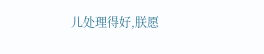儿处理得好,朕愿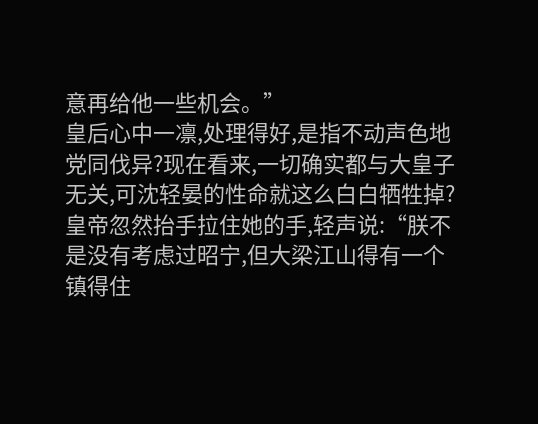意再给他一些机会。”
皇后心中一凛,处理得好,是指不动声色地党同伐异?现在看来,一切确实都与大皇子无关,可沈轻晏的性命就这么白白牺牲掉?
皇帝忽然抬手拉住她的手,轻声说:“朕不是没有考虑过昭宁,但大梁江山得有一个镇得住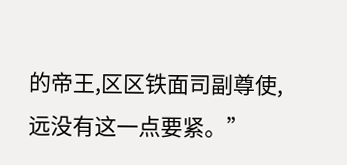的帝王,区区铁面司副尊使,远没有这一点要紧。”